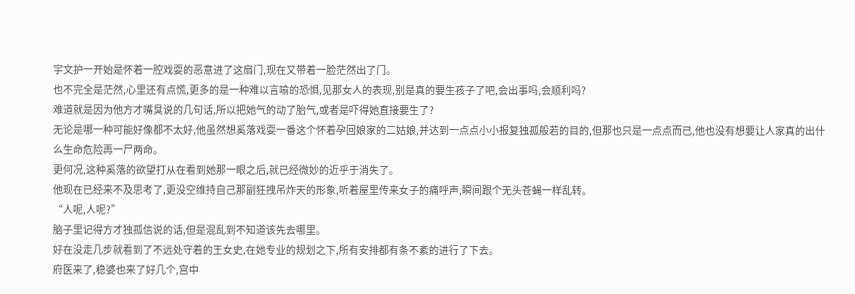宇文护一开始是怀着一腔戏耍的恶意进了这扇门,现在又带着一脸茫然出了门。
也不完全是茫然,心里还有点慌,更多的是一种难以言喻的恐惧,见那女人的表现,别是真的要生孩子了吧,会出事吗,会顺利吗?
难道就是因为他方才嘴臭说的几句话,所以把她气的动了胎气,或者是吓得她直接要生了?
无论是哪一种可能好像都不太好,他虽然想奚落戏耍一番这个怀着孕回娘家的二姑娘,并达到一点点小小报复独孤般若的目的,但那也只是一点点而已,他也没有想要让人家真的出什么生命危险再一尸两命。
更何况,这种奚落的欲望打从在看到她那一眼之后,就已经微妙的近乎于消失了。
他现在已经来不及思考了,更没空维持自己那副狂拽吊炸天的形象,听着屋里传来女子的痛呼声,瞬间跟个无头苍蝇一样乱转。
“人呢,人呢?”
脑子里记得方才独孤信说的话,但是混乱到不知道该先去哪里。
好在没走几步就看到了不远处守着的王女史,在她专业的规划之下,所有安排都有条不紊的进行了下去。
府医来了,稳婆也来了好几个,宫中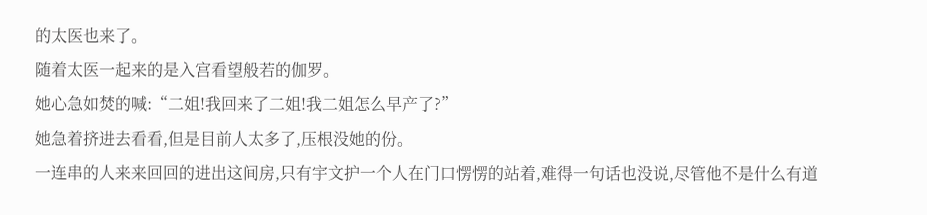的太医也来了。
随着太医一起来的是入宫看望般若的伽罗。
她心急如焚的喊:“二姐!我回来了二姐!我二姐怎么早产了?”
她急着挤进去看看,但是目前人太多了,压根没她的份。
一连串的人来来回回的进出这间房,只有宇文护一个人在门口愣愣的站着,难得一句话也没说,尽管他不是什么有道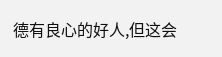德有良心的好人,但这会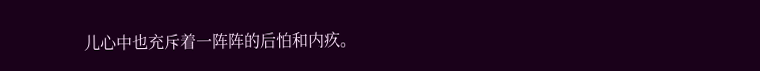儿心中也充斥着一阵阵的后怕和内疚。